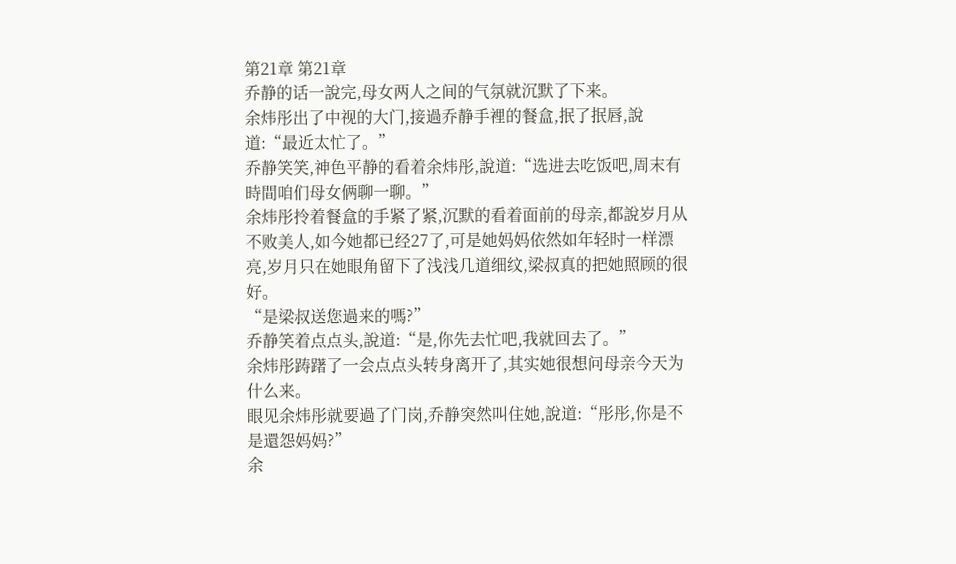第21章 第21章
乔静的话一說完,母女两人之间的气氛就沉默了下来。
余炜彤出了中视的大门,接過乔静手裡的餐盒,抿了抿唇,說道:“最近太忙了。”
乔静笑笑,神色平静的看着余炜彤,說道:“选进去吃饭吧,周末有時間咱们母女俩聊一聊。”
余炜彤拎着餐盒的手紧了紧,沉默的看着面前的母亲,都說岁月从不败美人,如今她都已经27了,可是她妈妈依然如年轻时一样漂亮,岁月只在她眼角留下了浅浅几道细纹,梁叔真的把她照顾的很好。
“是梁叔送您過来的嗎?”
乔静笑着点点头,說道:“是,你先去忙吧,我就回去了。”
余炜彤踌躇了一会点点头转身离开了,其实她很想问母亲今天为什么来。
眼见余炜彤就要過了门岗,乔静突然叫住她,說道:“彤彤,你是不是還怨妈妈?”
余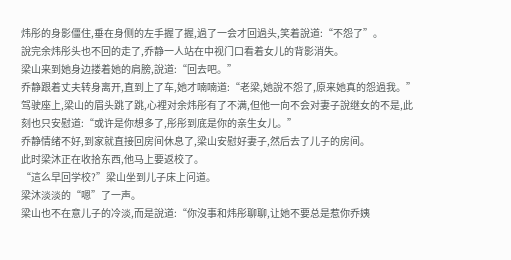炜彤的身影僵住,垂在身侧的左手握了握,過了一会才回過头,笑着說道:“不怨了”。
說完余炜彤头也不回的走了,乔静一人站在中视门口看着女儿的背影消失。
梁山来到她身边搂着她的肩膀,說道:“回去吧。”
乔静跟着丈夫转身离开,直到上了车,她才喃喃道:“老梁,她說不怨了,原来她真的怨過我。”
驾驶座上,梁山的眉头跳了跳,心裡对余炜彤有了不满,但他一向不会对妻子說继女的不是,此刻也只安慰道:“或许是你想多了,彤彤到底是你的亲生女儿。”
乔静情绪不好,到家就直接回房间休息了,梁山安慰好妻子,然后去了儿子的房间。
此时梁沐正在收拾东西,他马上要返校了。
“這么早回学校?”梁山坐到儿子床上问道。
梁沐淡淡的“嗯”了一声。
梁山也不在意儿子的冷淡,而是說道:“你沒事和炜彤聊聊,让她不要总是惹你乔姨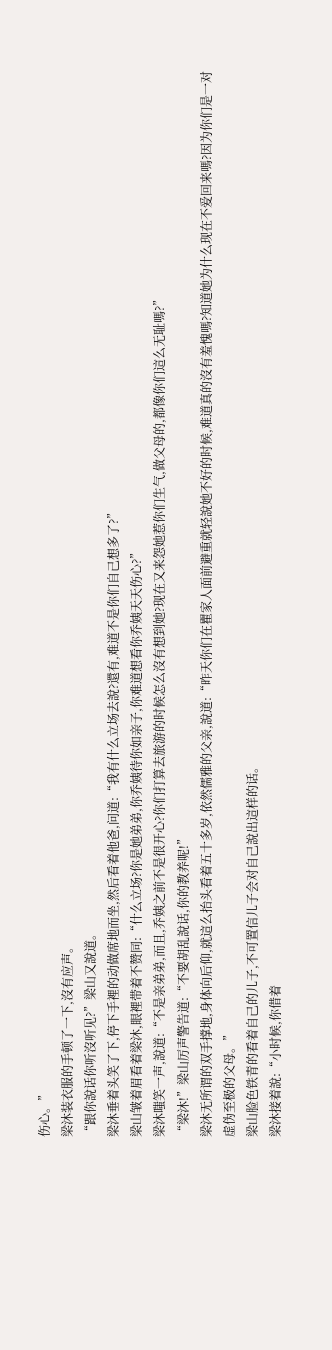伤心。”
梁沐装衣服的手顿了一下,沒有应声。
“跟你說话你听沒听见?”梁山又說道。
梁沐垂着头笑了下,停下手裡的动做席地而坐,然后看着他爸,问道:“我有什么立场去說?還有,难道不是你们自己想多了?”
梁山皱着眉看着梁沐,眼裡带着不赞同:“什么立场?你是她弟弟,你乔姨待你如亲子,你难道想看你乔姨天天伤心?”
梁沐嗤笑一声,說道:“不是亲弟弟,而且,乔姨之前不是很开心?你们打算去旅游的时候怎么沒有想到她?现在又来怨她惹你们生气,做父母的,都像你们這么无耻嗎?”
“梁沐!”梁山厉声警告道:“不要胡乱說话,你的教养呢!”
梁沐无所谓的双手撑地,身体向后仰,就這么抬头看着五十多岁,依然儒雅的父亲,說道:“昨天你们在瞿家人面前避重就轻說她不好的时候,难道真的沒有羞愧嗎?知道她为什么现在不爱回来嗎?因为你们是一对虚伪至极的父母。”
梁山脸色铁青的看着自己的儿子,不可置信儿子会对自己說出這样的话。
梁沐接着說:“小时候,你借着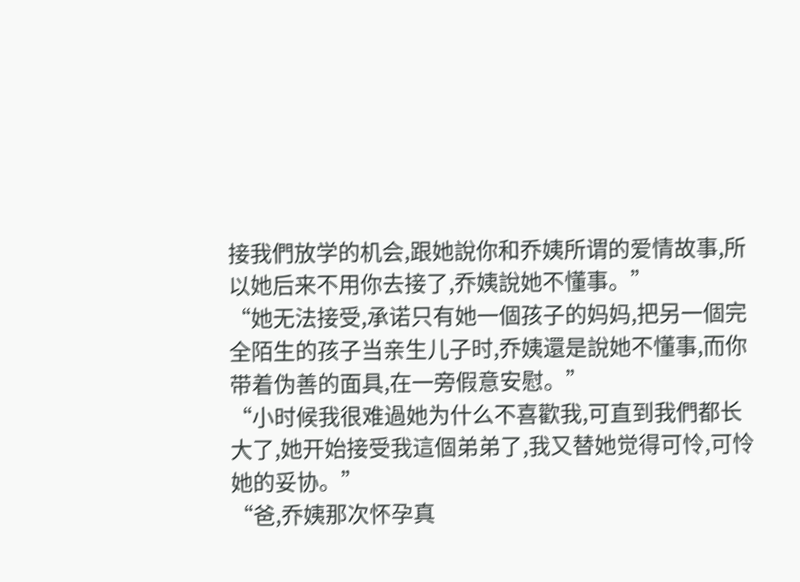接我們放学的机会,跟她說你和乔姨所谓的爱情故事,所以她后来不用你去接了,乔姨說她不懂事。”
“她无法接受,承诺只有她一個孩子的妈妈,把另一個完全陌生的孩子当亲生儿子时,乔姨還是說她不懂事,而你带着伪善的面具,在一旁假意安慰。”
“小时候我很难過她为什么不喜歡我,可直到我們都长大了,她开始接受我這個弟弟了,我又替她觉得可怜,可怜她的妥协。”
“爸,乔姨那次怀孕真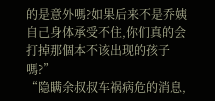的是意外嗎?如果后来不是乔姨自己身体承受不住,你们真的会打掉那個本不该出现的孩子嗎?”
“隐瞒余叔叔车祸病危的消息,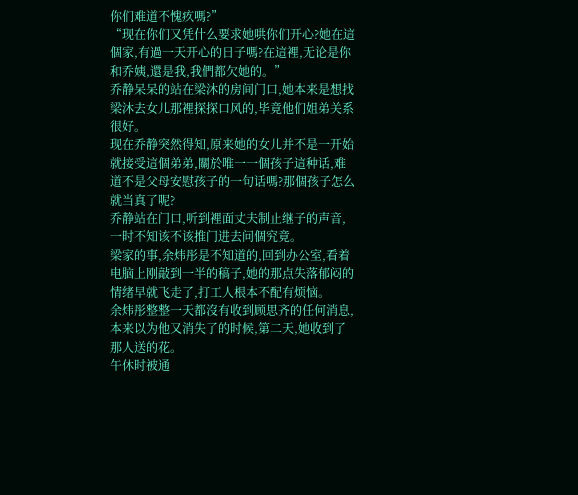你们难道不愧疚嗎?”
“现在你们又凭什么要求她哄你们开心?她在這個家,有過一天开心的日子嗎?在這裡,无论是你和乔姨,還是我,我們都欠她的。”
乔静呆呆的站在梁沐的房间门口,她本来是想找梁沐去女儿那裡探探口风的,毕竟他们姐弟关系很好。
现在乔静突然得知,原来她的女儿并不是一开始就接受這個弟弟,關於唯一一個孩子這种话,难道不是父母安慰孩子的一句话嗎?那個孩子怎么就当真了呢?
乔静站在门口,听到裡面丈夫制止继子的声音,一时不知该不该推门进去问個究竟。
梁家的事,余炜彤是不知道的,回到办公室,看着电脑上刚敲到一半的稿子,她的那点失落郁闷的情绪早就飞走了,打工人根本不配有烦恼。
余炜彤整整一天都沒有收到顾思齐的任何消息,本来以为他又消失了的时候,第二天,她收到了那人送的花。
午休时被通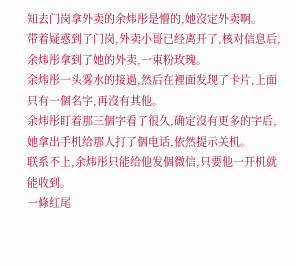知去门岗拿外卖的余炜彤是懵的,她沒定外卖啊。
带着疑惑到了门岗,外卖小哥已经离开了,核对信息后,余炜彤拿到了她的外卖,一束粉玫瑰。
余炜彤一头雾水的接過,然后在裡面发现了卡片,上面只有一個名字,再沒有其他。
余炜彤盯着那三個字看了很久,确定沒有更多的字后,她拿出手机给那人打了個电话,依然提示关机。
联系不上,余炜彤只能给他发個微信,只要他一开机就能收到。
一條红尾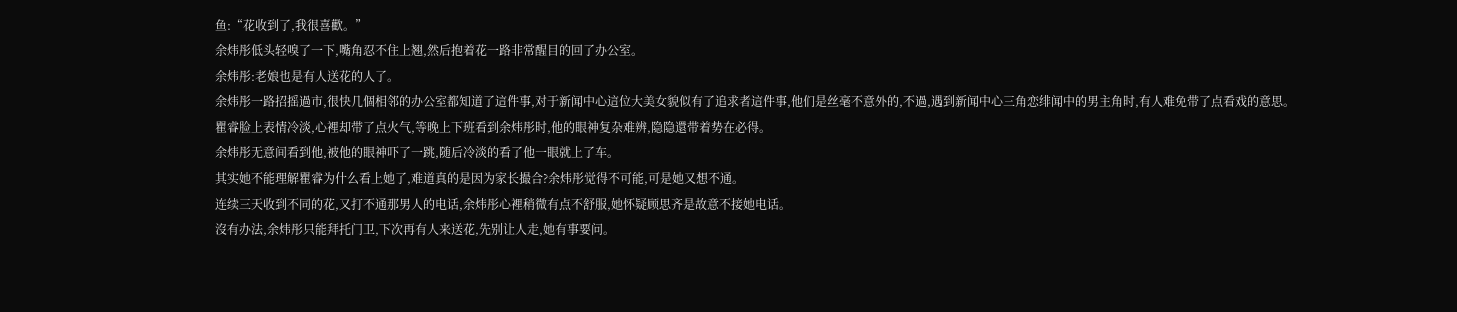鱼:“花收到了,我很喜歡。”
余炜彤低头轻嗅了一下,嘴角忍不住上翘,然后抱着花一路非常醒目的回了办公室。
余炜彤:老娘也是有人送花的人了。
余炜彤一路招摇過市,很快几個相邻的办公室都知道了這件事,对于新闻中心這位大美女貌似有了追求者這件事,他们是丝毫不意外的,不過,遇到新闻中心三角恋绯闻中的男主角时,有人难免带了点看戏的意思。
瞿睿脸上表情冷淡,心裡却带了点火气,等晚上下班看到余炜彤时,他的眼神复杂难辨,隐隐還带着势在必得。
余炜彤无意间看到他,被他的眼神吓了一跳,随后冷淡的看了他一眼就上了车。
其实她不能理解瞿睿为什么看上她了,难道真的是因为家长撮合?余炜彤觉得不可能,可是她又想不通。
连续三天收到不同的花,又打不通那男人的电话,余炜彤心裡稍微有点不舒服,她怀疑顾思齐是故意不接她电话。
沒有办法,余炜彤只能拜托门卫,下次再有人来送花,先别让人走,她有事要问。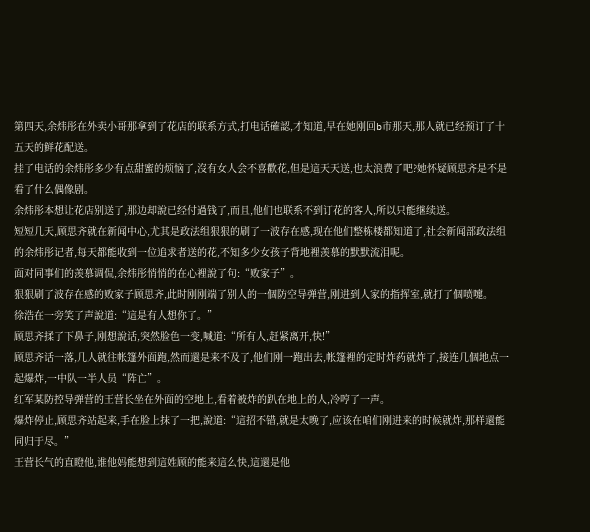第四天,余炜彤在外卖小哥那拿到了花店的联系方式,打电话確認,才知道,早在她刚回b市那天,那人就已经预订了十五天的鲜花配送。
挂了电话的余炜彤多少有点甜蜜的烦恼了,沒有女人会不喜歡花,但是這天天送,也太浪费了吧?她怀疑顾思齐是不是看了什么偶像剧。
余炜彤本想让花店别送了,那边却說已经付過钱了,而且,他们也联系不到订花的客人,所以只能继续送。
短短几天,顾思齐就在新闻中心,尤其是政法组狠狠的刷了一波存在感,现在他们整栋楼都知道了,社会新闻部政法组的余炜彤记者,每天都能收到一位追求者送的花,不知多少女孩子背地裡羡慕的默默流泪呢。
面对同事们的羡慕调侃,余炜彤悄悄的在心裡說了句:“败家子”。
狠狠刷了波存在感的败家子顾思齐,此时刚刚端了别人的一個防空导弹营,刚进到人家的指挥室,就打了個喷嚏。
徐浩在一旁笑了声說道:“這是有人想你了。”
顾思齐揉了下鼻子,刚想說话,突然脸色一变,喊道:“所有人,赶紧离开,快!”
顾思齐话一落,几人就往帐篷外面跑,然而還是来不及了,他们刚一跑出去,帐篷裡的定时炸药就炸了,接连几個地点一起爆炸,一中队一半人员“阵亡”。
红军某防控导弹营的王营长坐在外面的空地上,看着被炸的趴在地上的人,冷哼了一声。
爆炸停止,顾思齐站起来,手在脸上抹了一把,說道:“這招不错,就是太晚了,应该在咱们刚进来的时候就炸,那样還能同归于尽。”
王营长气的直瞪他,谁他妈能想到這姓顾的能来這么快,這還是他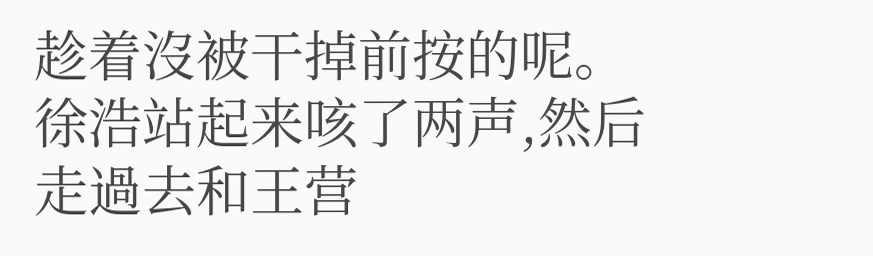趁着沒被干掉前按的呢。
徐浩站起来咳了两声,然后走過去和王营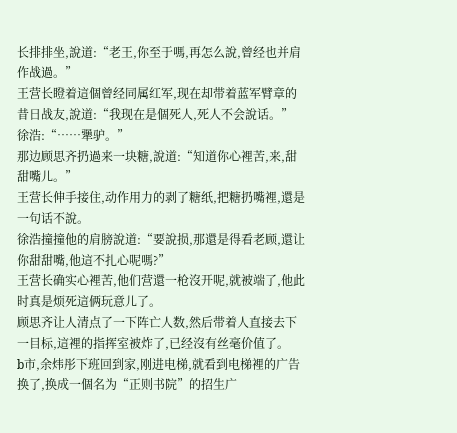长排排坐,說道:“老王,你至于嗎,再怎么說,曾经也并肩作战過。”
王营长瞪着這個曾经同属红军,现在却带着蓝军臂章的昔日战友,說道:“我现在是個死人,死人不会說话。”
徐浩:“……犟驴。”
那边顾思齐扔過来一块糖,說道:“知道你心裡苦,来,甜甜嘴儿。”
王营长伸手接住,动作用力的剥了糖纸,把糖扔嘴裡,還是一句话不說。
徐浩撞撞他的肩膀說道:“要說损,那還是得看老顾,還让你甜甜嘴,他這不扎心呢嗎?”
王营长确实心裡苦,他们营還一枪沒开呢,就被端了,他此时真是烦死這俩玩意儿了。
顾思齐让人清点了一下阵亡人数,然后带着人直接去下一目标,這裡的指挥室被炸了,已经沒有丝毫价值了。
b市,余炜彤下班回到家,刚进电梯,就看到电梯裡的广告换了,换成一個名为“正则书院”的招生广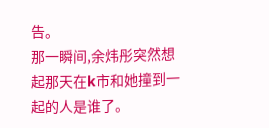告。
那一瞬间,余炜彤突然想起那天在k市和她撞到一起的人是谁了。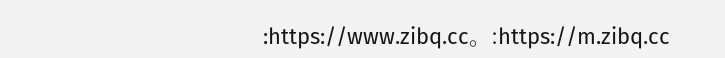:https://www.zibq.cc。:https://m.zibq.cc